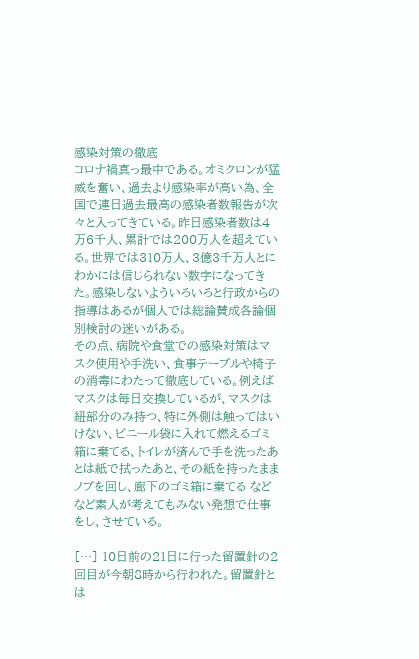感染対策の徹底
コロナ禍真っ最中である。オミクロンが猛威を奮い、過去より感染率が高い為、全国で連日過去最高の感染者数報告が次々と入ってきている。昨日感染者数は4万6千人、累計では200万人を超えている。世界では310万人、3億3千万人とにわかには信じられない数字になってきた。感染しないよういろいろと行政からの指導はあるが個人では総論賛成各論個別検討の迷いがある。
その点、病院や食堂での感染対策はマスク使用や手洗い、食事テーブルや椅子の消毒にわたって徹底している。例えばマスクは毎日交換しているが、マスクは紐部分のみ持つ、特に外側は触ってはいけない、ビニール袋に入れて燃えるゴミ箱に棄てる、トイレが済んで手を洗ったあとは紙で拭ったあと、その紙を持ったままノブを回し、廊下のゴミ箱に棄てる などなど素人が考えてもみない発想で仕事をし、させている。

[…] 10日前の21日に行った留置針の2回目が今朝8時から行われた。留置針とは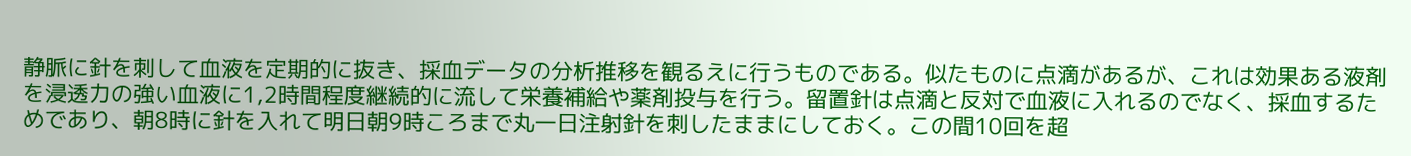静脈に針を刺して血液を定期的に抜き、採血データの分析推移を観るえに行うものである。似たものに点滴があるが、これは効果ある液剤を浸透力の強い血液に1,2時間程度継続的に流して栄養補給や薬剤投与を行う。留置針は点滴と反対で血液に入れるのでなく、採血するためであり、朝8時に針を入れて明日朝9時ころまで丸一日注射針を刺したままにしておく。この間10回を超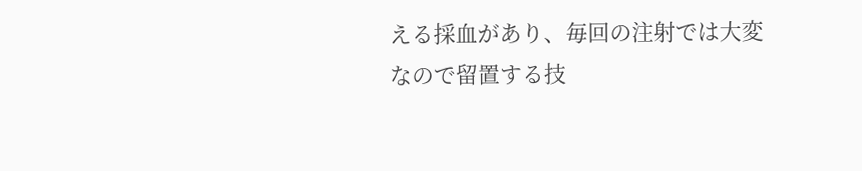える採血があり、毎回の注射では大変なので留置する技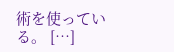術を使っている。 […]